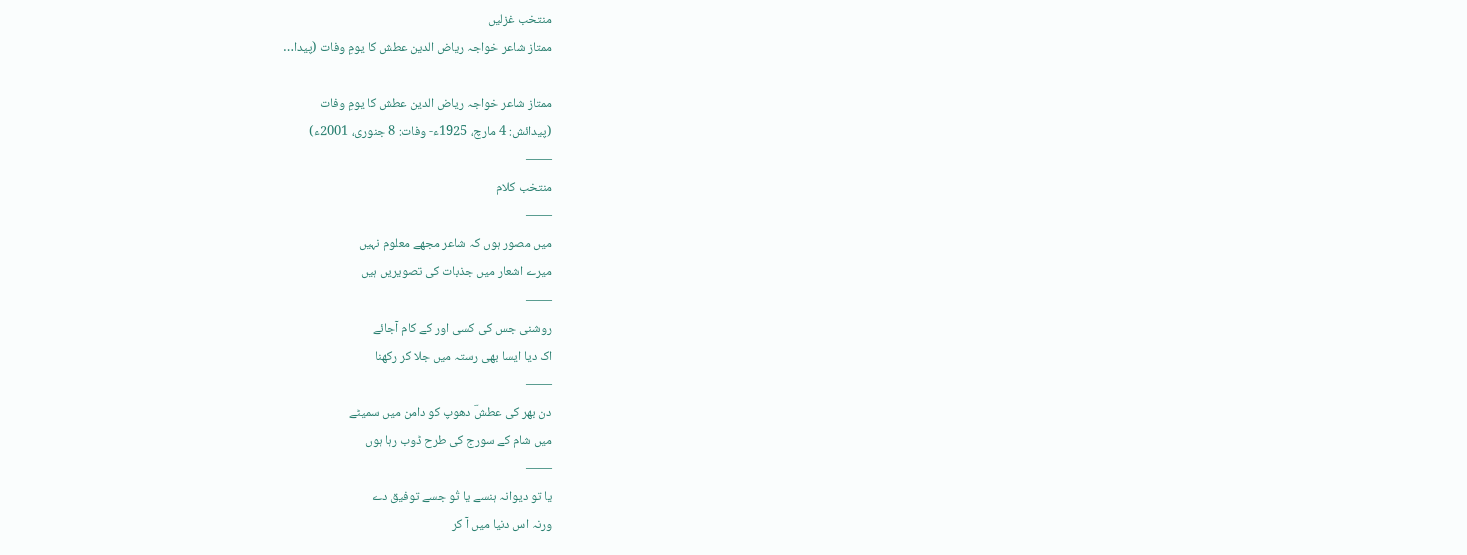منتخب غزلیں
ممتاز شاعر خواجہ ریاض الدین عطش کا یومِ وفات (پیدا…

ممتاز شاعر خواجہ ریاض الدین عطش کا یومِ وفات
(پیدائش: 4 مارچ، 1925ء- وفات: 8 جنوری، 2001ء)
——
منتخب کلام
——
میں مصور ہوں کہ شاعر مجھے معلوم نہیں
میرے اشعار میں جذبات کی تصویریں ہیں
——
روشنی جس کی کسی اور کے کام آجائے
اک دیا ایسا بھی رستہ میں جلا کر رکھنا
——
دن بھر کی عطشؔ دھوپ کو دامن میں سمیٹے
میں شام کے سورج کی طرح ڈوب رہا ہوں
——
یا تو دیوانہ ہنسے یا تُو جسے توفیق دے
ورنہ اس دنیا میں آ کر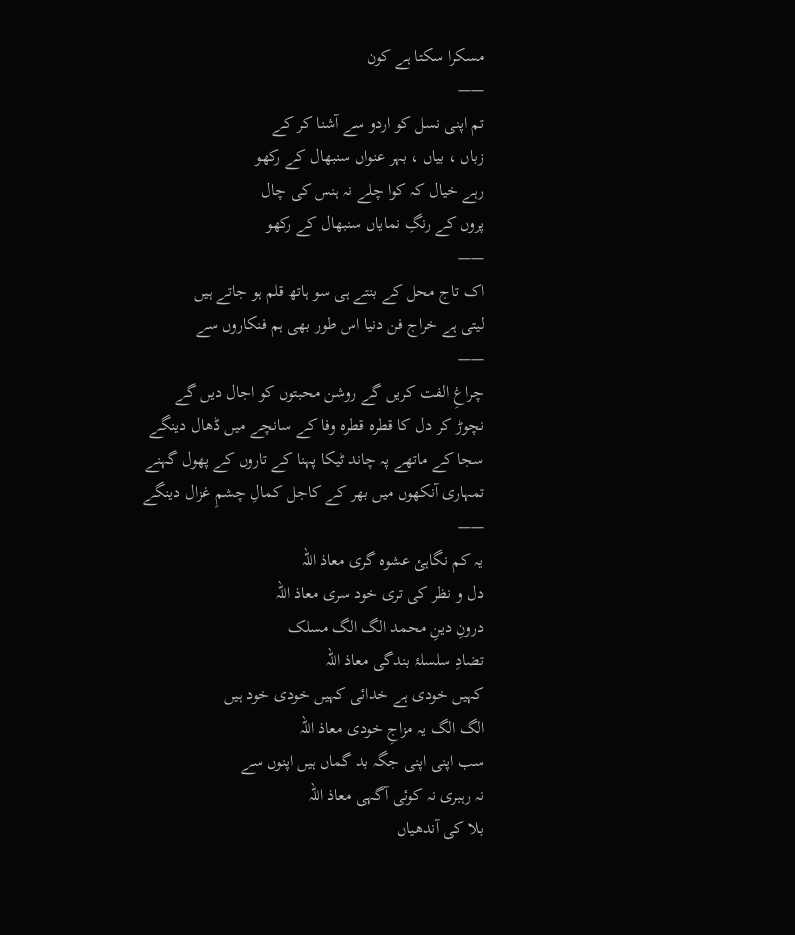مسکرا سکتا ہے کون
——
تم اپنی نسل کو اردو سے آشنا کر کے
زباں ، بیاں ، بہر عنواں سنبھال کے رکھو
رہے خیال کہ کوا چلے نہ ہنس کی چال
پروں کے رنگِ نمایاں سنبھال کے رکھو
——
اک تاج محل کے بنتے ہی سو ہاتھ قلم ہو جاتے ہیں
لیتی ہے خراج فن دنیا اس طور بھی ہم فنکاروں سے
——
چراغِ الفت کریں گے روشن محبتوں کو اجال دیں گے
نچوڑ کر دل کا قطرہ قطرہ وفا کے سانچے میں ڈھال دینگے
سجا کے ماتھے پہ چاند ٹیکا پہنا کے تاروں کے پھول گہنے
تمہاری آنکھوں میں بھر کے کاجل کمالِ چشمِ غزال دینگے
——
یہ کم نگاہئ عشوہ گری معاذ اللہ
دل و نظر کی تری خود سری معاذ اللہ
درونِ دینِ محمد الگ الگ مسلک
تضادِ سلسلۂ بندگی معاذ اللہ
کہیں خودی ہے خدائی کہیں خودی خود ہیں
الگ الگ یہ مزاجِ خودی معاذ اللہ
سب اپنی اپنی جگہ بد گماں ہیں اپنوں سے
نہ رہبری نہ کوئی آگہی معاذ اللہ
بلا کی آندھیاں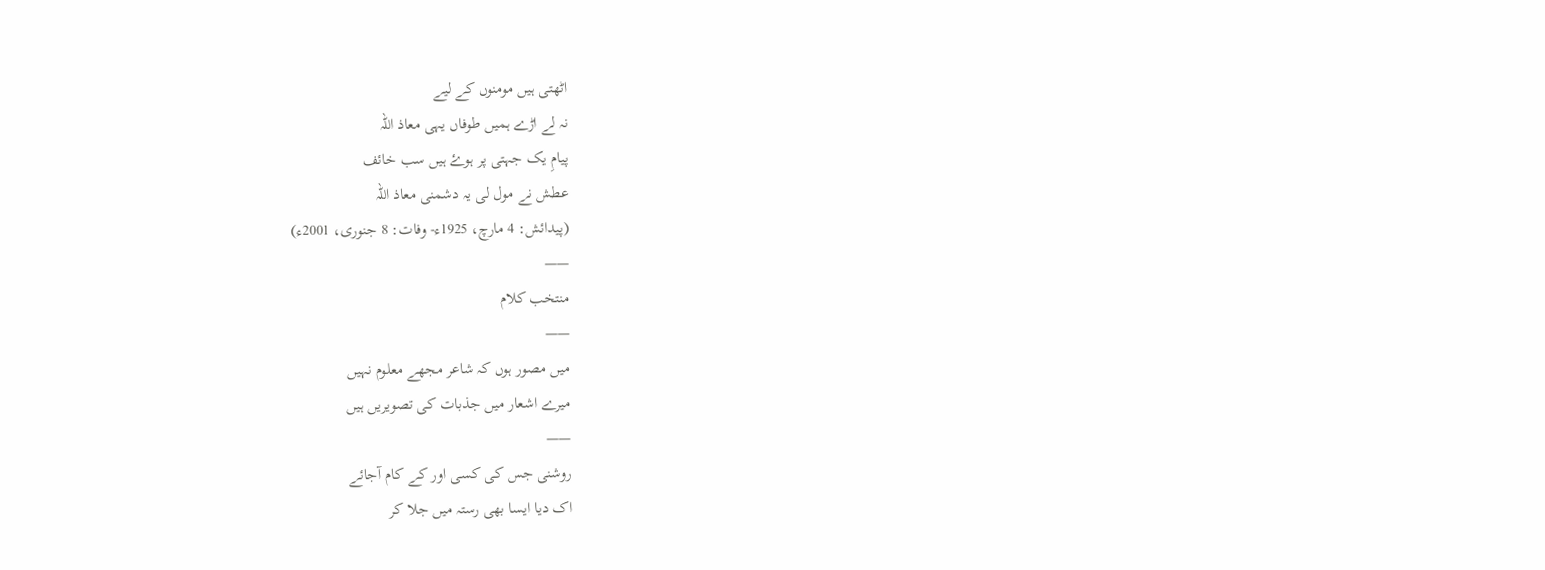اٹھتی ہیں مومنوں کے لیے
نہ لے اڑے ہمیں طوفاں یہی معاذ اللہ
پیامِ یک جہتی پر ہوۓ ہیں سب خائف
عطش نے مول لی یہ دشمنی معاذ اللہ
(پیدائش: 4 مارچ، 1925ء- وفات: 8 جنوری، 2001ء)
——
منتخب کلام
——
میں مصور ہوں کہ شاعر مجھے معلوم نہیں
میرے اشعار میں جذبات کی تصویریں ہیں
——
روشنی جس کی کسی اور کے کام آجائے
اک دیا ایسا بھی رستہ میں جلا کر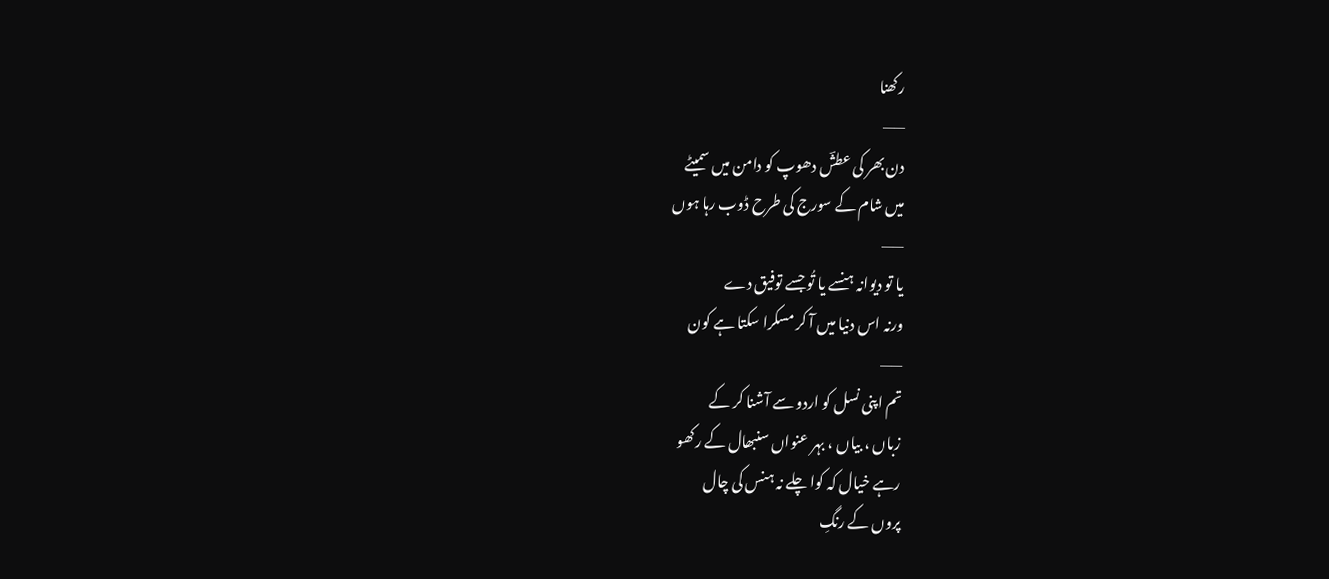رکھنا
——
دن بھر کی عطشؔ دھوپ کو دامن میں سمیٹے
میں شام کے سورج کی طرح ڈوب رہا ہوں
——
یا تو دیوانہ ہنسے یا تُو جسے توفیق دے
ورنہ اس دنیا میں آ کر مسکرا سکتا ہے کون
——
تم اپنی نسل کو اردو سے آشنا کر کے
زباں ، بیاں ، بہر عنواں سنبھال کے رکھو
رہے خیال کہ کوا چلے نہ ہنس کی چال
پروں کے رنگِ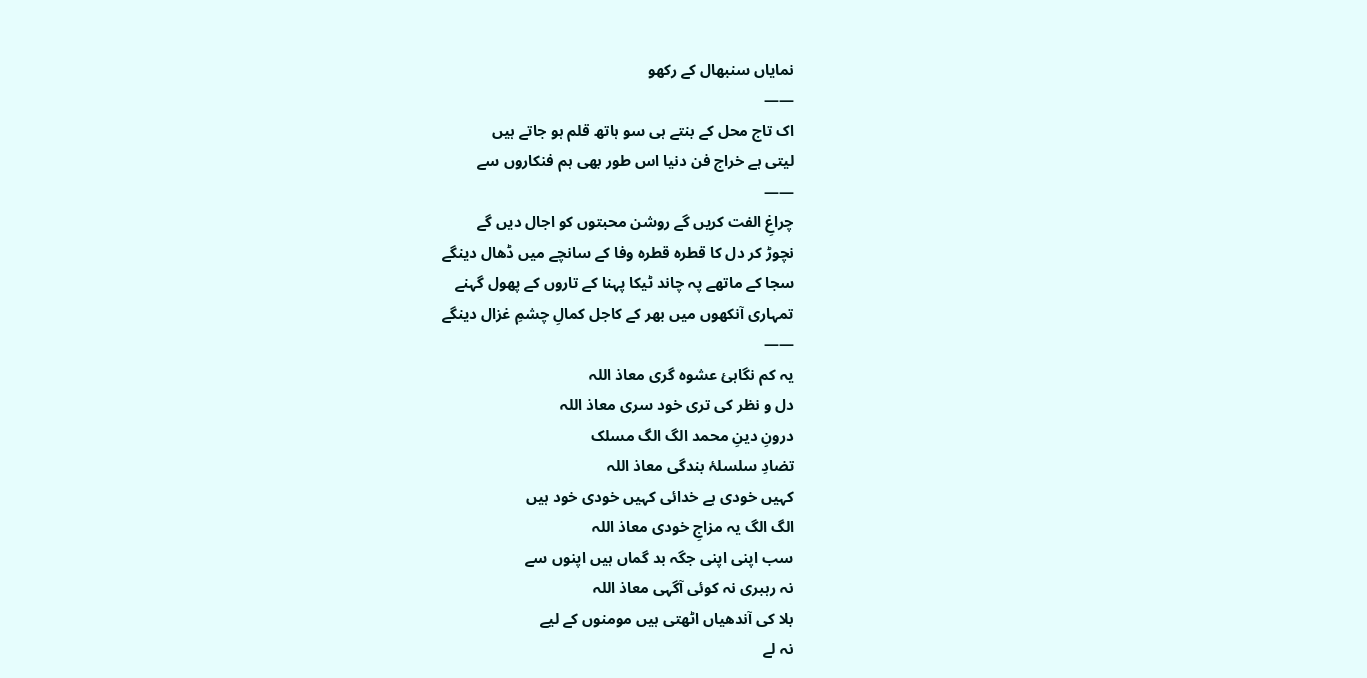نمایاں سنبھال کے رکھو
——
اک تاج محل کے بنتے ہی سو ہاتھ قلم ہو جاتے ہیں
لیتی ہے خراج فن دنیا اس طور بھی ہم فنکاروں سے
——
چراغِ الفت کریں گے روشن محبتوں کو اجال دیں گے
نچوڑ کر دل کا قطرہ قطرہ وفا کے سانچے میں ڈھال دینگے
سجا کے ماتھے پہ چاند ٹیکا پہنا کے تاروں کے پھول گہنے
تمہاری آنکھوں میں بھر کے کاجل کمالِ چشمِ غزال دینگے
——
یہ کم نگاہئ عشوہ گری معاذ اللہ
دل و نظر کی تری خود سری معاذ اللہ
درونِ دینِ محمد الگ الگ مسلک
تضادِ سلسلۂ بندگی معاذ اللہ
کہیں خودی ہے خدائی کہیں خودی خود ہیں
الگ الگ یہ مزاجِ خودی معاذ اللہ
سب اپنی اپنی جگہ بد گماں ہیں اپنوں سے
نہ رہبری نہ کوئی آگہی معاذ اللہ
بلا کی آندھیاں اٹھتی ہیں مومنوں کے لیے
نہ لے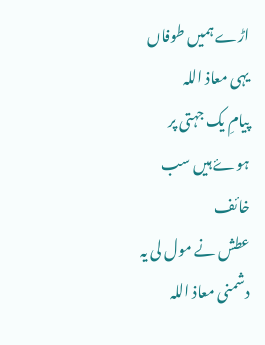اڑے ہمیں طوفاں یہی معاذ اللہ
پیامِ یک جہتی پر ہوۓ ہیں سب خائف
عطش نے مول لی یہ دشمنی معاذ اللہ